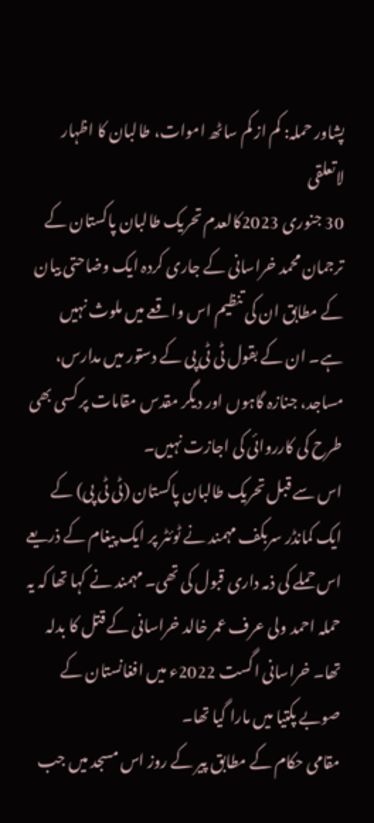پشاور حملہ: کم از کم ساٹھ اموات، طالبان کا اظہار لاتعلقی
30 جنوری 2023کالعدم تحریک طالبان پاکستان کے ترجمان محمد خراسانی کے جاری کردہ ایک وضاحتی بیان کے مطابق ان کی تنظیم اس واقعے میں ملوث نہیں ہے۔ ان کے بقول ٹی ٹی پی کے دستور میں مدارس، مساجد، جنازہ گاہوں اور دیگر مقدس مقامات پر کسی بھی طرح کی کارروائی کی اجازت نہیں۔
اس سے قبل تحریک طالبان پاکستان (ٹی ٹی پی) کے ایک کمانڈر سربکف مہمند نے ٹوئٹر پر ایک پیغام کے ذریعے اس حملے کی ذمہ داری قبول کی تھی۔ مہمند نے کہا تھا کہ یہ حملہ احمد ولی عرف عمر خالد خراسانی کے قتل کا بدلہ تھا۔ خراسانی اگست 2022ء میں افغانستان کے صوبے پکتیا میں مارا گیا تھا۔
مقامی حکام کے مطابق پیر کے روز اس مسجد میں جب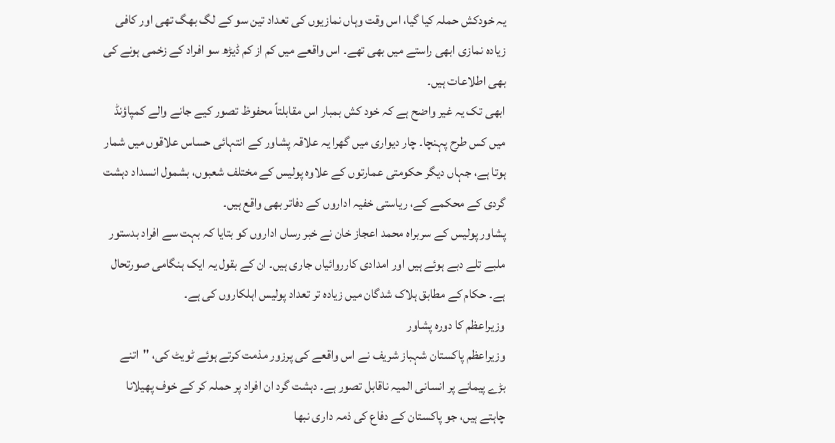یہ خودکش حملہ کیا گیا، اس وقت وہاں نمازیوں کی تعداد تین سو کے لگ بھگ تھی اور کافی زیادہ نمازی ابھی راستے میں بھی تھے۔ اس واقعے میں کم از کم ڈیڑھ سو افراد کے زخمی ہونے کی بھی اطلاعات ہیں۔
ابھی تک یہ غیر واضح ہے کہ خود کش بمبار اس مقابلتاً محفوظ تصور کیے جانے والے کمپاؤنڈ میں کس طرح پہنچا۔ چار دیواری میں گھرا یہ علاقہ پشاور کے انتہائی حساس علاقوں میں شمار ہوتا ہے، جہاں دیگر حکومتی عمارتوں کے علاوہ پولیس کے مختلف شعبوں، بشمول انسداد دہشت گردی کے محکمے کے، ریاستی خفیہ اداروں کے دفاتر بھی واقع ہیں۔
پشاور پولیس کے سربراہ محمد اعجاز خان نے خبر رساں اداروں کو بتایا کہ بہت سے افراد بدستور ملبے تلے دبے ہوئے ہیں اور امدادی کارروائیاں جاری ہیں۔ ان کے بقول یہ ایک ہنگامی صورتحال ہے۔ حکام کے مطابق ہلاک شدگان میں زیادہ تر تعداد پولیس اہلکاروں کی ہے۔
وزیراعظم کا دورہ پشاور
وزیراعظم پاکستان شہباز شریف نے اس واقعے کی پرزور مذمت کرتے ہوئے ٹویٹ کی، ''اتنے بڑے پیمانے پر انسانی المیہ ناقابل تصور ہے۔ دہشت گرد ان افراد پر حملہ کر کے خوف پھیلانا چاہتے ہیں، جو پاکستان کے دفاع کی ذمہ داری نبھا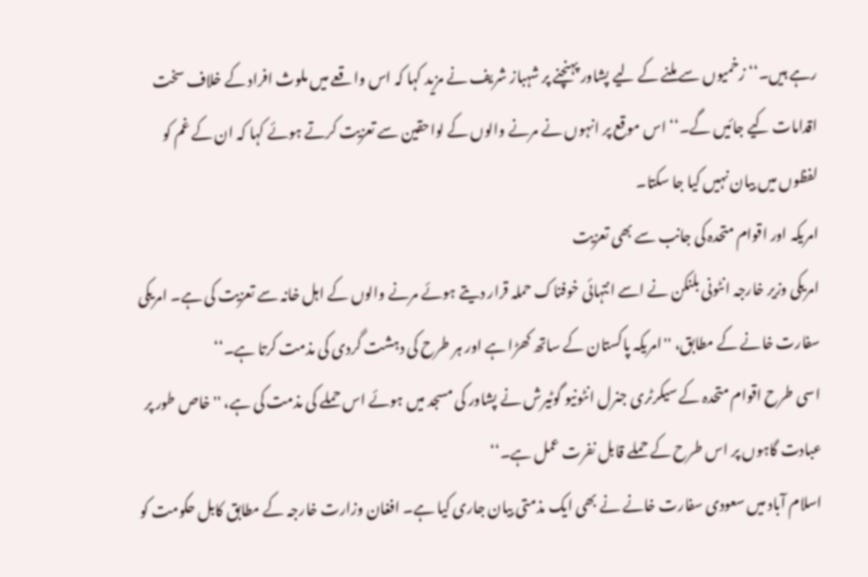رہے ہیں۔‘‘ زخمیوں سے ملنے کے لیے پشاور پہنچنے پر شہباز شریف نے مزید کہا کہ اس واقعے میں ملوث افراد کے خلاف سخت اقدامات کیے جائیں گے۔‘‘ اس موقع پر انہوں نے مرنے والوں کے لواحقین سے تعزیت کرتے ہوئے کہا کہ ان کے غم کو لفظوں میں بیان نہیں کیا جا سکتا۔
امریکہ اور اقوام متحدہ کی جانب سے بھی تعزیت
امریکی وزیر خارجہ انٹونی بلنکن نے اسے انتہائی خوفناک حملہ قرار دیتے ہوئے مرنے والوں کے اہل خانہ سے تعزیت کی ہے۔ امریکی سفارت خانے کے مطابق، ''امریکہ پاکستان کے ساتھ کھڑا ہے اور ہر طرح کی دہشت گردی کی مذمت کرتا ہے۔‘‘
اسی طرح اقوام متحدہ کے سیکرٹری جنرل انٹونیو گوٹیرش نے پشاور کی مسجد میں ہوئے اس حملے کی مذمت کی ہے، '' خاص طور پر عبادت گاہوں پر اس طرح کے حملے قابل نفرت عمل ہے۔‘‘
اسلام آباد میں سعودی سفارت خانے نے بھی ایک مذمتی بیان جاری کیا ہے۔ افغان وزارت خارجہ کے مطابق کابل حکومت کو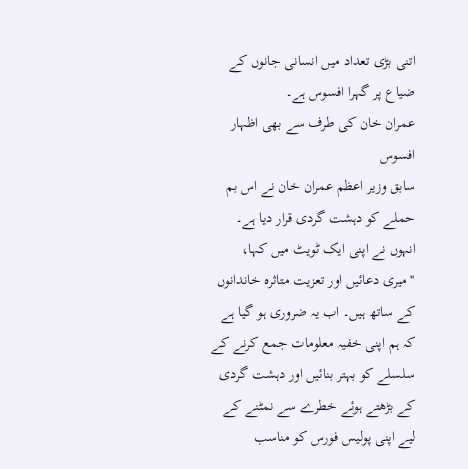اتنی بڑی تعداد میں انسانی جانوں کے ضیاع پر گہرا افسوس ہے۔
عمران خان کی طرف سے بھی اظہار افسوس
سابق وزیر اعظم عمران خان نے اس بم حملے کو دہشت گردی قرار دیا ہے۔ انہوں نے اپنی ایک ٹویٹ میں کہا، ''میری دعائیں اور تعزیت متاثرہ خاندانوں کے ساتھ ہیں۔ اب یہ ضروری ہو گیا ہے کہ ہم اپنی خفیہ معلومات جمع کرنے کے سلسلے کو بہتر بنائیں اور دہشت گردی کے بڑھتے ہوئے خطرے سے نمٹنے کے لیے اپنی پولیس فورس کو مناسب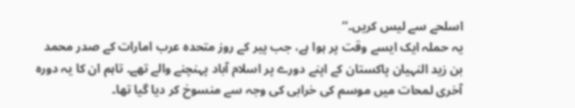اسلحے سے لیس کریں۔‘‘
یہ حملہ ایک ایسے وقت پر ہوا ہے، جب پیر کے روز متحدہ عرب امارات کے صدر محمد بن زید النہیان پاکستان کے اپنے دورے پر اسلام آباد پہنچنے والے تھے۔ تاہم ان کا یہ دورہ آخری لمحات میں موسم کی خرابی کی وجہ سے منسوخ کر دیا گیا تھا۔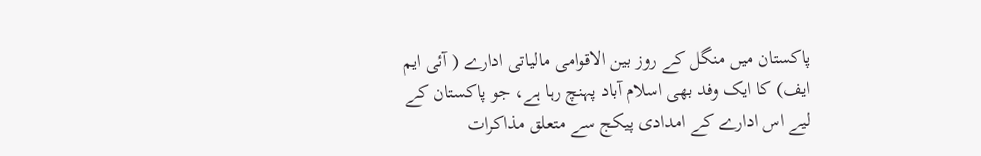پاکستان میں منگل کے روز بین الاقوامی مالیاتی ادارے ( آئی ایم ایف) کا ایک وفد بھی اسلام آباد پہنچ رہا ہے، جو پاکستان کے لیے اس ادارے کے امدادی پیکج سے متعلق مذاکرات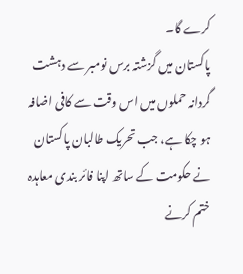کرے گا۔
پاکستان میں گزشتہ برس نومبر سے دہشت گردانہ حملوں میں اس وقت سے کافی اضافہ ہو چکا ہے، جب تحریک طالبان پاکستان نے حکومت کے ساتھ اپنا فائر بندی معاہدہ ختم کرنے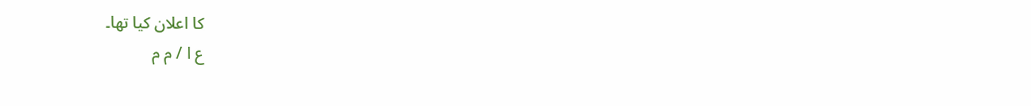کا اعلان کیا تھا۔
ع ا / م م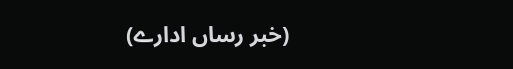(خبر رساں ادارے)